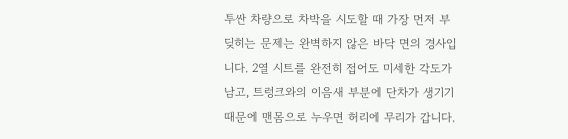투싼 차량으로 차박을 시도할 때 가장 먼저 부딪히는 문제는 완벽하지 않은 바닥 면의 경사입니다. 2열 시트를 완전히 접어도 미세한 각도가 남고, 트렁크와의 이음새 부분에 단차가 생기기 때문에 맨몸으로 누우면 허리에 무리가 갑니다.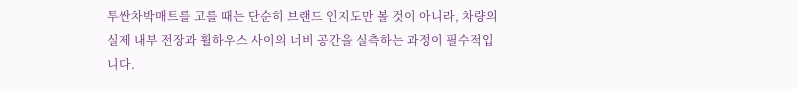투싼차박매트를 고를 때는 단순히 브랜드 인지도만 볼 것이 아니라, 차량의 실제 내부 전장과 휠하우스 사이의 너비 공간을 실측하는 과정이 필수적입니다.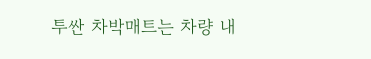투싼 차박매트는 차량 내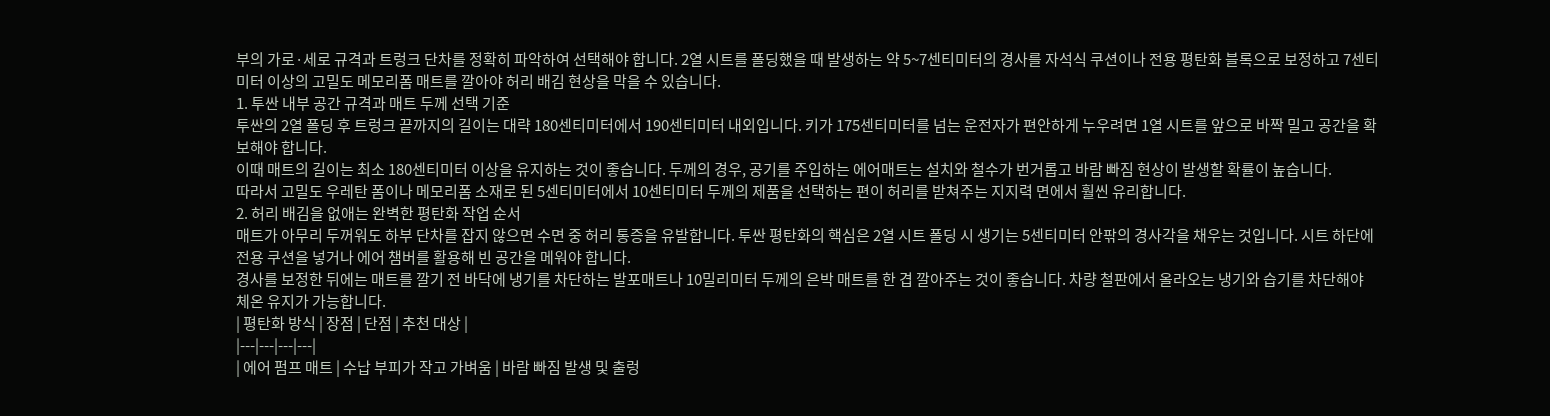부의 가로·세로 규격과 트렁크 단차를 정확히 파악하여 선택해야 합니다. 2열 시트를 폴딩했을 때 발생하는 약 5~7센티미터의 경사를 자석식 쿠션이나 전용 평탄화 블록으로 보정하고 7센티미터 이상의 고밀도 메모리폼 매트를 깔아야 허리 배김 현상을 막을 수 있습니다.
1. 투싼 내부 공간 규격과 매트 두께 선택 기준
투싼의 2열 폴딩 후 트렁크 끝까지의 길이는 대략 180센티미터에서 190센티미터 내외입니다. 키가 175센티미터를 넘는 운전자가 편안하게 누우려면 1열 시트를 앞으로 바짝 밀고 공간을 확보해야 합니다.
이때 매트의 길이는 최소 180센티미터 이상을 유지하는 것이 좋습니다. 두께의 경우, 공기를 주입하는 에어매트는 설치와 철수가 번거롭고 바람 빠짐 현상이 발생할 확률이 높습니다.
따라서 고밀도 우레탄 폼이나 메모리폼 소재로 된 5센티미터에서 10센티미터 두께의 제품을 선택하는 편이 허리를 받쳐주는 지지력 면에서 훨씬 유리합니다.
2. 허리 배김을 없애는 완벽한 평탄화 작업 순서
매트가 아무리 두꺼워도 하부 단차를 잡지 않으면 수면 중 허리 통증을 유발합니다. 투싼 평탄화의 핵심은 2열 시트 폴딩 시 생기는 5센티미터 안팎의 경사각을 채우는 것입니다. 시트 하단에 전용 쿠션을 넣거나 에어 챔버를 활용해 빈 공간을 메워야 합니다.
경사를 보정한 뒤에는 매트를 깔기 전 바닥에 냉기를 차단하는 발포매트나 10밀리미터 두께의 은박 매트를 한 겹 깔아주는 것이 좋습니다. 차량 철판에서 올라오는 냉기와 습기를 차단해야 체온 유지가 가능합니다.
| 평탄화 방식 | 장점 | 단점 | 추천 대상 |
|---|---|---|---|
| 에어 펌프 매트 | 수납 부피가 작고 가벼움 | 바람 빠짐 발생 및 출렁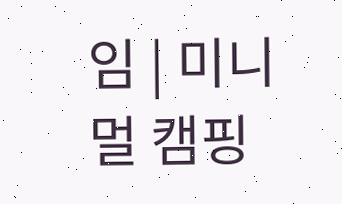임 | 미니멀 캠핑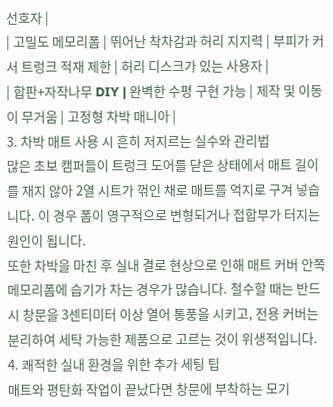선호자 |
| 고밀도 메모리폼 | 뛰어난 착차감과 허리 지지력 | 부피가 커서 트렁크 적재 제한 | 허리 디스크가 있는 사용자 |
| 합판+자작나무 DIY | 완벽한 수평 구현 가능 | 제작 및 이동이 무거움 | 고정형 차박 매니아 |
3. 차박 매트 사용 시 흔히 저지르는 실수와 관리법
많은 초보 캠퍼들이 트렁크 도어를 닫은 상태에서 매트 길이를 재지 않아 2열 시트가 꺾인 채로 매트를 억지로 구겨 넣습니다. 이 경우 폼이 영구적으로 변형되거나 접합부가 터지는 원인이 됩니다.
또한 차박을 마친 후 실내 결로 현상으로 인해 매트 커버 안쪽 메모리폼에 습기가 차는 경우가 많습니다. 철수할 때는 반드시 창문을 3센티미터 이상 열어 통풍을 시키고, 전용 커버는 분리하여 세탁 가능한 제품으로 고르는 것이 위생적입니다.
4. 쾌적한 실내 환경을 위한 추가 세팅 팁
매트와 평탄화 작업이 끝났다면 창문에 부착하는 모기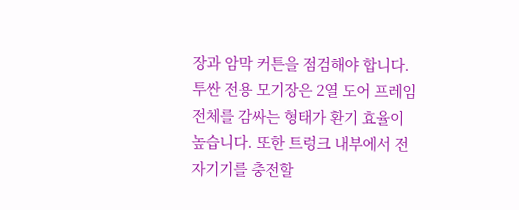장과 암막 커튼을 점검해야 합니다. 투싼 전용 모기장은 2열 도어 프레임 전체를 감싸는 형태가 환기 효율이 높습니다. 또한 트렁크 내부에서 전자기기를 충전할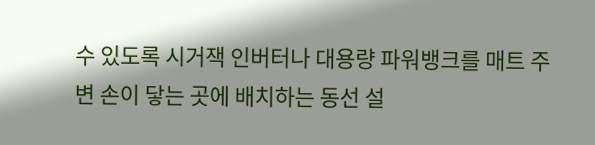수 있도록 시거잭 인버터나 대용량 파워뱅크를 매트 주변 손이 닿는 곳에 배치하는 동선 설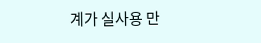계가 실사용 만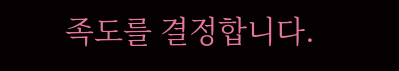족도를 결정합니다.